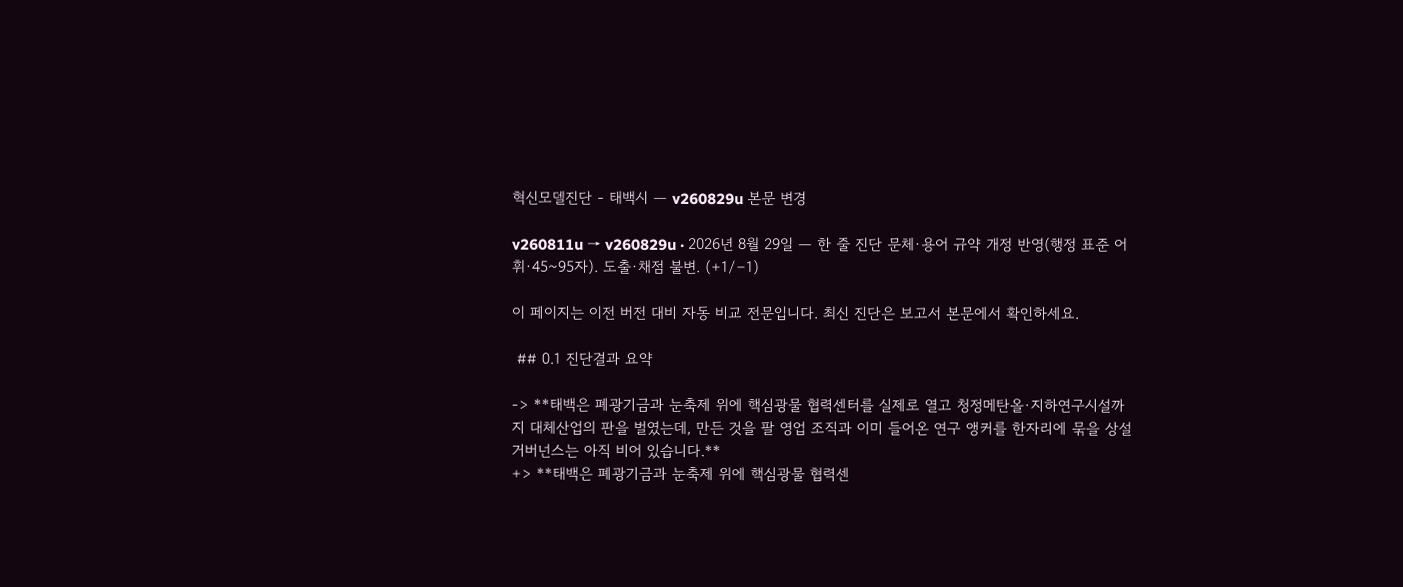혁신모델진단 - 태백시 — v260829u 본문 변경

v260811u → v260829u · 2026년 8월 29일 — 한 줄 진단 문체·용어 규약 개정 반영(행정 표준 어휘·45~95자). 도출·채점 불변. (+1/−1)

이 페이지는 이전 버전 대비 자동 비교 전문입니다. 최신 진단은 보고서 본문에서 확인하세요.

 ## 0.1 진단결과 요약

-> **태백은 폐광기금과 눈축제 위에 핵심광물 협력센터를 실제로 열고 청정메탄올·지하연구시설까지 대체산업의 판을 벌였는데, 만든 것을 팔 영업 조직과 이미 들어온 연구 앵커를 한자리에 묶을 상설 거버넌스는 아직 비어 있습니다.**
+> **태백은 폐광기금과 눈축제 위에 핵심광물 협력센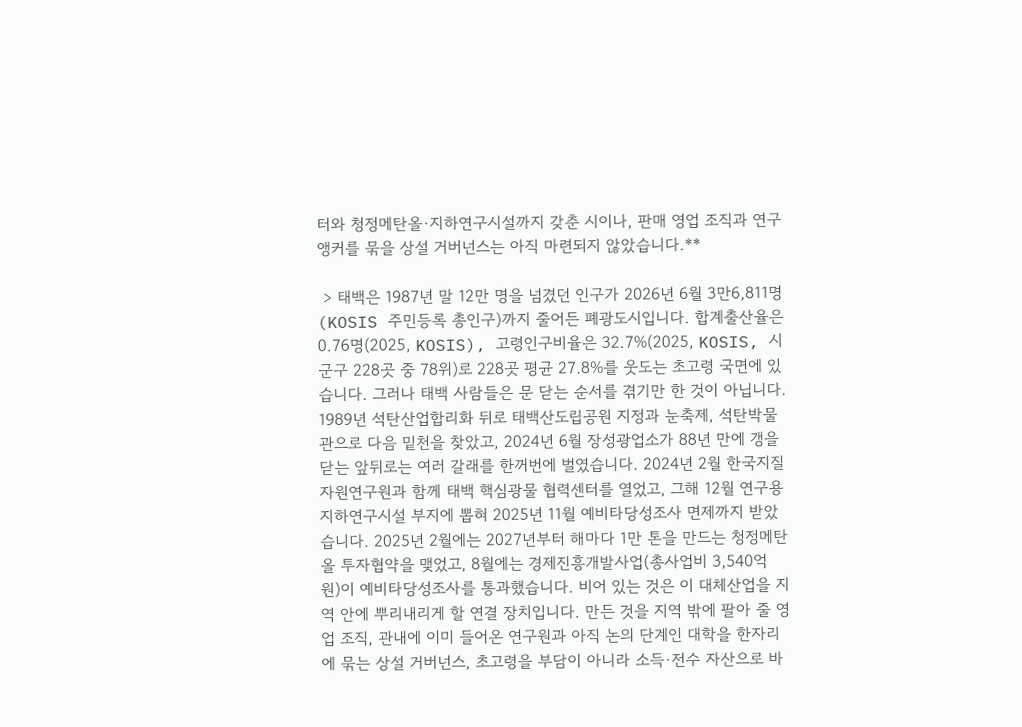터와 청정메탄올·지하연구시설까지 갖춘 시이나, 판매 영업 조직과 연구 앵커를 묶을 상설 거버넌스는 아직 마련되지 않았습니다.**

 > 태백은 1987년 말 12만 명을 넘겼던 인구가 2026년 6월 3만6,811명(KOSIS 주민등록 총인구)까지 줄어든 폐광도시입니다. 합계출산율은 0.76명(2025, KOSIS), 고령인구비율은 32.7%(2025, KOSIS, 시군구 228곳 중 78위)로 228곳 평균 27.8%를 웃도는 초고령 국면에 있습니다. 그러나 태백 사람들은 문 닫는 순서를 겪기만 한 것이 아닙니다. 1989년 석탄산업합리화 뒤로 태백산도립공원 지정과 눈축제, 석탄박물관으로 다음 밑천을 찾았고, 2024년 6월 장성광업소가 88년 만에 갱을 닫는 앞뒤로는 여러 갈래를 한꺼번에 벌였습니다. 2024년 2월 한국지질자원연구원과 함께 태백 핵심광물 협력센터를 열었고, 그해 12월 연구용 지하연구시설 부지에 뽑혀 2025년 11월 예비타당성조사 면제까지 받았습니다. 2025년 2월에는 2027년부터 해마다 1만 톤을 만드는 청정메탄올 투자협약을 맺었고, 8월에는 경제진흥개발사업(총사업비 3,540억 원)이 예비타당성조사를 통과했습니다. 비어 있는 것은 이 대체산업을 지역 안에 뿌리내리게 할 연결 장치입니다. 만든 것을 지역 밖에 팔아 줄 영업 조직, 관내에 이미 들어온 연구원과 아직 논의 단계인 대학을 한자리에 묶는 상설 거버넌스, 초고령을 부담이 아니라 소득·전수 자산으로 바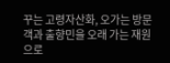꾸는 고령자산화, 오가는 방문객과 출향민을 오래 가는 재원으로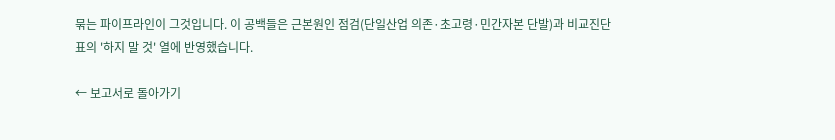묶는 파이프라인이 그것입니다. 이 공백들은 근본원인 점검(단일산업 의존·초고령·민간자본 단발)과 비교진단표의 '하지 말 것' 열에 반영했습니다.

← 보고서로 돌아가기